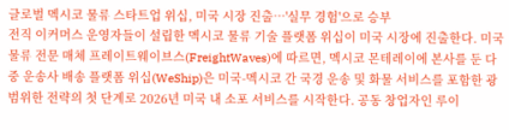글로벌 멕시코 물류 스타트업 위십, 미국 시장 진출…'실무 경험'으로 승부
전직 이커머스 운영자들이 설립한 멕시코 물류 기술 플랫폼 위십이 미국 시장에 진출한다. 미국 물류 전문 매체 프레이트웨이브스(FreightWaves)에 따르면, 멕시코 몬테레이에 본사를 둔 다중 운송사 배송 플랫폼 위십(WeShip)은 미국-멕시코 간 국경 운송 및 화물 서비스를 포함한 광범위한 전략의 첫 단계로 2026년 미국 내 소포 서비스를 시작한다. 공동 창업자인 루이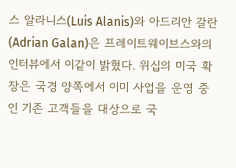스 알라니스(Luis Alanis)와 아드리안 갈란(Adrian Galan)은 프레이트웨이브스와의 인터뷰에서 이같이 밝혔다. 위십의 미국 확장은 국경 양쪽에서 이미 사업을 운영 중인 기존 고객들을 대상으로 국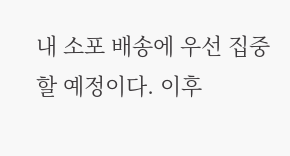내 소포 배송에 우선 집중할 예정이다. 이후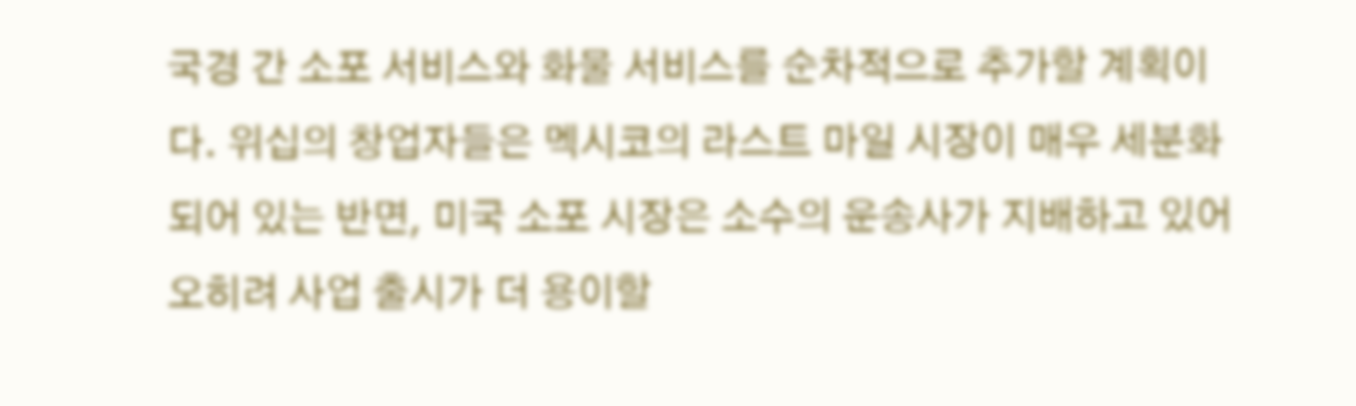국경 간 소포 서비스와 화물 서비스를 순차적으로 추가할 계획이다. 위십의 창업자들은 멕시코의 라스트 마일 시장이 매우 세분화되어 있는 반면, 미국 소포 시장은 소수의 운송사가 지배하고 있어 오히려 사업 출시가 더 용이할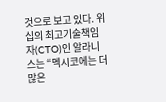것으로 보고 있다. 위십의 최고기술책임자(CTO)인 알라니스는 “멕시코에는 더 많은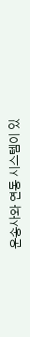운송사와 연동 시스템이 있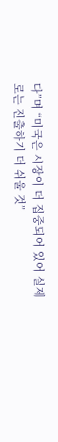다”며 “미국은 시장이 더 집중되어 있어 실제로는 진출하기 더 쉬울 것”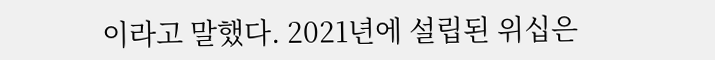이라고 말했다. 2021년에 설립된 위십은